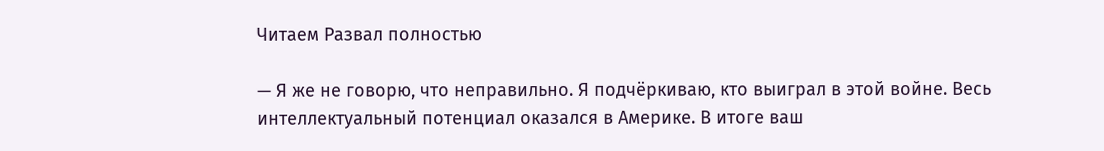Читаем Развал полностью

— Я же не говорю, что неправильно. Я подчёркиваю, кто выиграл в этой войне. Весь интеллектуальный потенциал оказался в Америке. В итоге ваш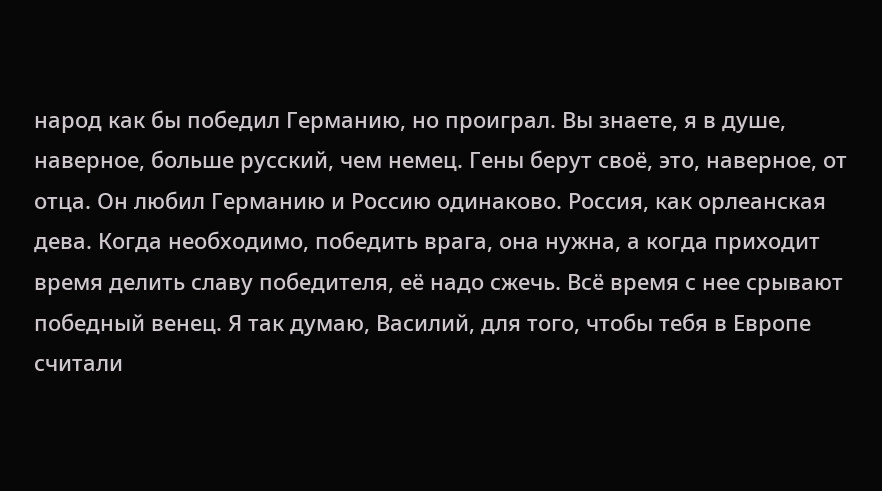народ как бы победил Германию, но проиграл. Вы знаете, я в душе, наверное, больше русский, чем немец. Гены берут своё, это, наверное, от отца. Он любил Германию и Россию одинаково. Россия, как орлеанская дева. Когда необходимо, победить врага, она нужна, а когда приходит время делить славу победителя, её надо сжечь. Всё время с нее срывают победный венец. Я так думаю, Василий, для того, чтобы тебя в Европе считали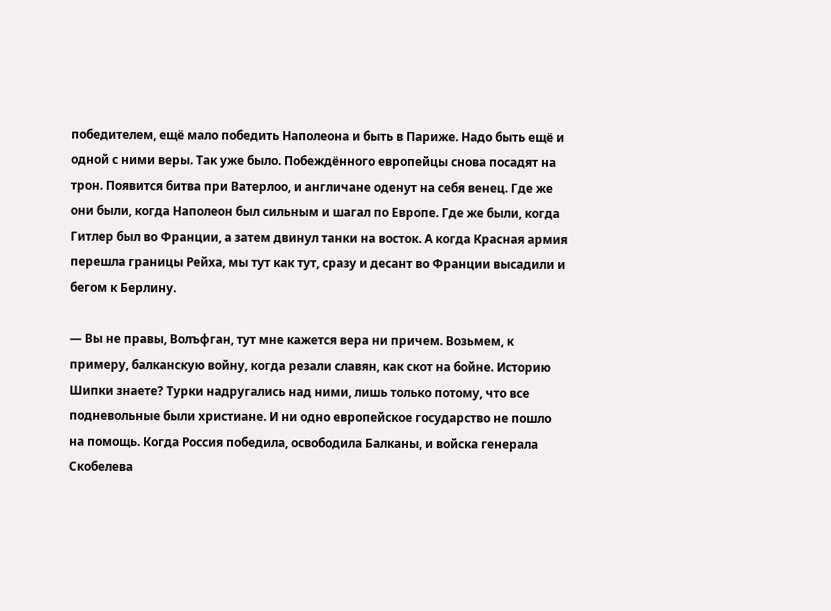победителем, ещё мало победить Наполеона и быть в Париже. Надо быть ещё и одной с ними веры. Так уже было. Побеждённого европейцы снова посадят на трон. Появится битва при Ватерлоо, и англичане оденут на себя венец. Где же они были, когда Наполеон был сильным и шагал по Европе. Где же были, когда Гитлер был во Франции, а затем двинул танки на восток. А когда Красная армия перешла границы Рейха, мы тут как тут, сразу и десант во Франции высадили и бегом к Берлину.

— Вы не правы, Волъфган, тут мне кажется вера ни причем. Возьмем, к примеру, балканскую войну, когда резали славян, как скот на бойне. Историю Шипки знаете? Турки надругались над ними, лишь только потому, что все подневольные были христиане. И ни одно европейское государство не пошло на помощь. Когда Россия победила, освободила Балканы, и войска генерала Скобелева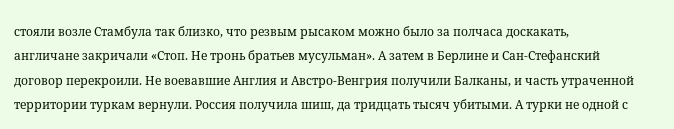стояли возле Стамбула так близко, что резвым рысаком можно было за полчаса доскакать, англичане закричали «Стоп. Не тронь братьев мусульман». А затем в Берлине и Сан-Стефанский договор перекроили. Не воевавшие Англия и Австро-Венгрия получили Балканы, и часть утраченной территории туркам вернули. Россия получила шиш, да тридцать тысяч убитыми. А турки не одной с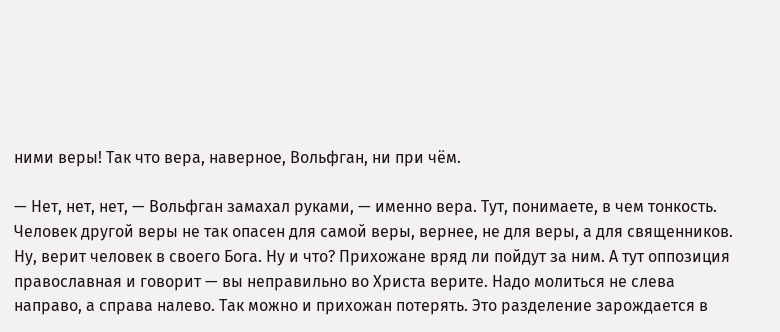ними веры! Так что вера, наверное, Вольфган, ни при чём.

— Нет, нет, нет, — Вольфган замахал руками, — именно вера. Тут, понимаете, в чем тонкость. Человек другой веры не так опасен для самой веры, вернее, не для веры, а для священников. Ну, верит человек в своего Бога. Ну и что? Прихожане вряд ли пойдут за ним. А тут оппозиция православная и говорит — вы неправильно во Христа верите. Надо молиться не слева направо, а справа налево. Так можно и прихожан потерять. Это разделение зарождается в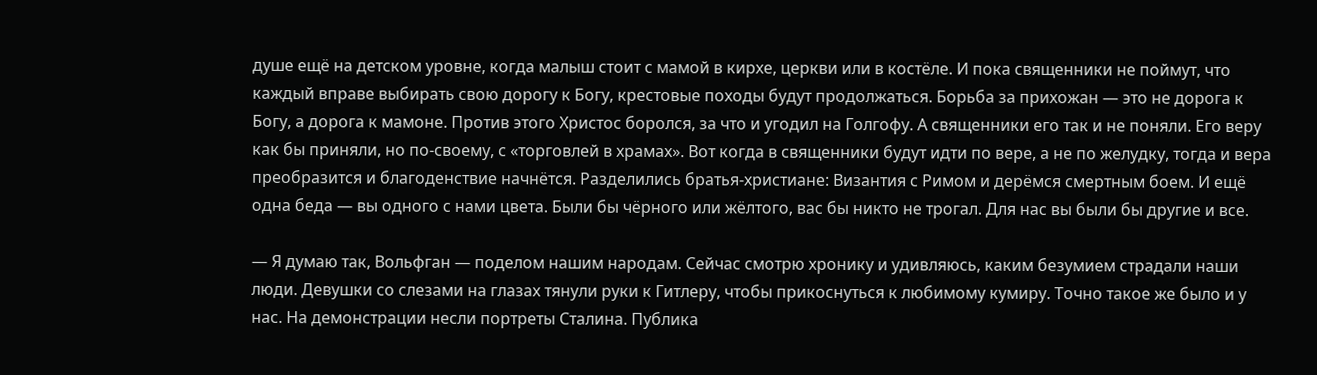душе ещё на детском уровне, когда малыш стоит с мамой в кирхе, церкви или в костёле. И пока священники не поймут, что каждый вправе выбирать свою дорогу к Богу, крестовые походы будут продолжаться. Борьба за прихожан — это не дорога к Богу, а дорога к мамоне. Против этого Христос боролся, за что и угодил на Голгофу. А священники его так и не поняли. Его веру как бы приняли, но по-своему, с «торговлей в храмах». Вот когда в священники будут идти по вере, а не по желудку, тогда и вера преобразится и благоденствие начнётся. Разделились братья-христиане: Византия с Римом и дерёмся смертным боем. И ещё одна беда — вы одного с нами цвета. Были бы чёрного или жёлтого, вас бы никто не трогал. Для нас вы были бы другие и все.

— Я думаю так, Вольфган — поделом нашим народам. Сейчас смотрю хронику и удивляюсь, каким безумием страдали наши люди. Девушки со слезами на глазах тянули руки к Гитлеру, чтобы прикоснуться к любимому кумиру. Точно такое же было и у нас. На демонстрации несли портреты Сталина. Публика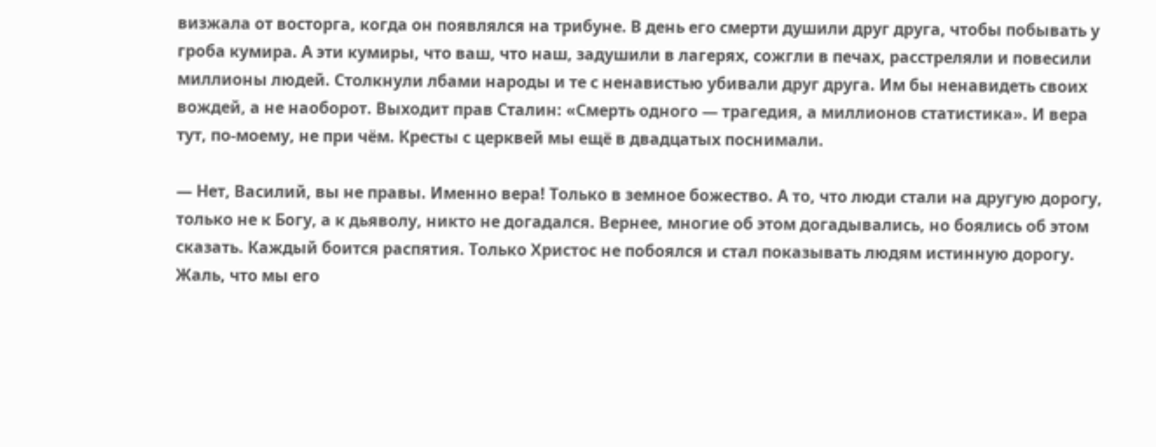визжала от восторга, когда он появлялся на трибуне. В день его смерти душили друг друга, чтобы побывать у гроба кумира. А эти кумиры, что ваш, что наш, задушили в лагерях, сожгли в печах, расстреляли и повесили миллионы людей. Столкнули лбами народы и те с ненавистью убивали друг друга. Им бы ненавидеть своих вождей, а не наоборот. Выходит прав Сталин: «Смерть одного — трагедия, а миллионов статистика». И вера тут, по-моему, не при чём. Кресты с церквей мы ещё в двадцатых поснимали.

— Нет, Василий, вы не правы. Именно вера! Только в земное божество. А то, что люди стали на другую дорогу, только не к Богу, а к дьяволу, никто не догадался. Вернее, многие об этом догадывались, но боялись об этом сказать. Каждый боится распятия. Только Христос не побоялся и стал показывать людям истинную дорогу. Жаль, что мы его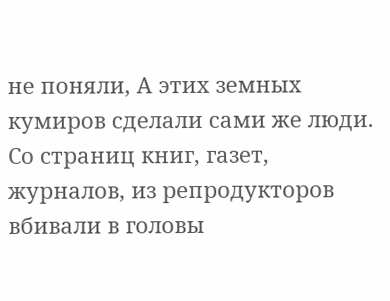не поняли, А этих земных кумиров сделали сами же люди. Со страниц книг, газет, журналов, из репродукторов вбивали в головы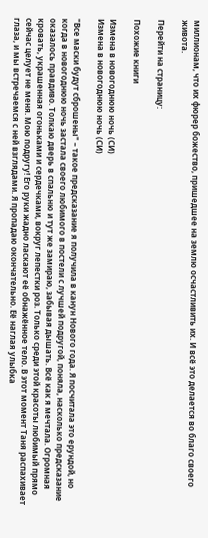миллионам, что их фюрер божество, пришедшее на землю осчастливить их. И всё это делается во благо своего живота.

Перейти на страницу:

Похожие книги

Измена в новогоднюю ночь (СИ)
Измена в новогоднюю ночь (СИ)

"Все маски будут сброшены" – такое предсказание я получила в канун Нового года. Я посчитала это ерундой, но когда в новогоднюю ночь застала своего любимого в постели с лучшей подругой, поняла, насколько предсказание оказалось правдиво. Толкаю дверь в спальню и тут же замираю, забывая дышать. Всё как я мечтала. Огромная кровать, украшенная огоньками и сердечками, вокруг лепестки роз. Только среди этой красоты любимый прямо сейчас целует не меня. Мою подругу! Его руки жадно ласкают её обнажённое тело. В этот момент Таня распахивает глаза, и мы встречаемся с ней взглядами. Я пропадаю окончательно. Её наглая улыбка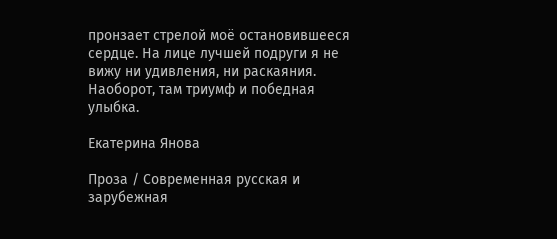пронзает стрелой моё остановившееся сердце. На лице лучшей подруги я не вижу ни удивления, ни раскаяния. Наоборот, там триумф и победная улыбка.

Екатерина Янова

Проза / Современная русская и зарубежная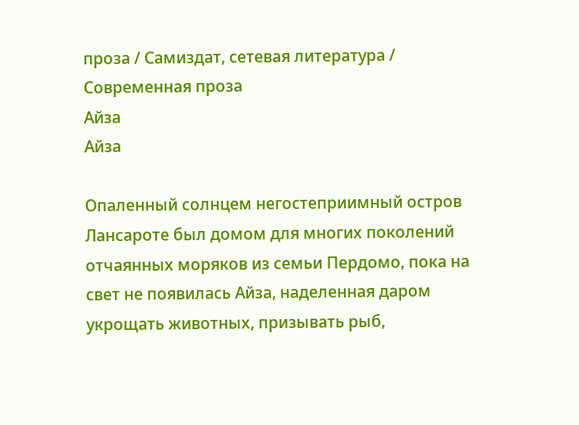проза / Самиздат, сетевая литература / Современная проза
Айза
Айза

Опаленный солнцем негостеприимный остров Лансароте был домом для многих поколений отчаянных моряков из семьи Пердомо, пока на свет не появилась Айза, наделенная даром укрощать животных, призывать рыб,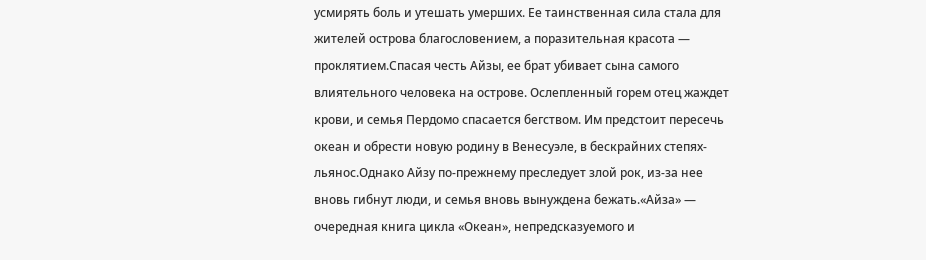усмирять боль и утешать умерших. Ее таинственная сила стала для жителей острова благословением, а поразительная красота — проклятием.Спасая честь Айзы, ее брат убивает сына самого влиятельного человека на острове. Ослепленный горем отец жаждет крови, и семья Пердомо спасается бегством. Им предстоит пересечь океан и обрести новую родину в Венесуэле, в бескрайних степях-льянос.Однако Айзу по-прежнему преследует злой рок, из-за нее вновь гибнут люди, и семья вновь вынуждена бежать.«Айза» — очередная книга цикла «Океан», непредсказуемого и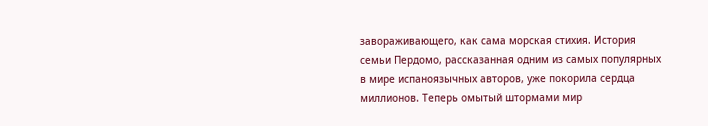завораживающего, как сама морская стихия. История семьи Пердомо, рассказанная одним из самых популярных в мире испаноязычных авторов, уже покорила сердца миллионов. Теперь омытый штормами мир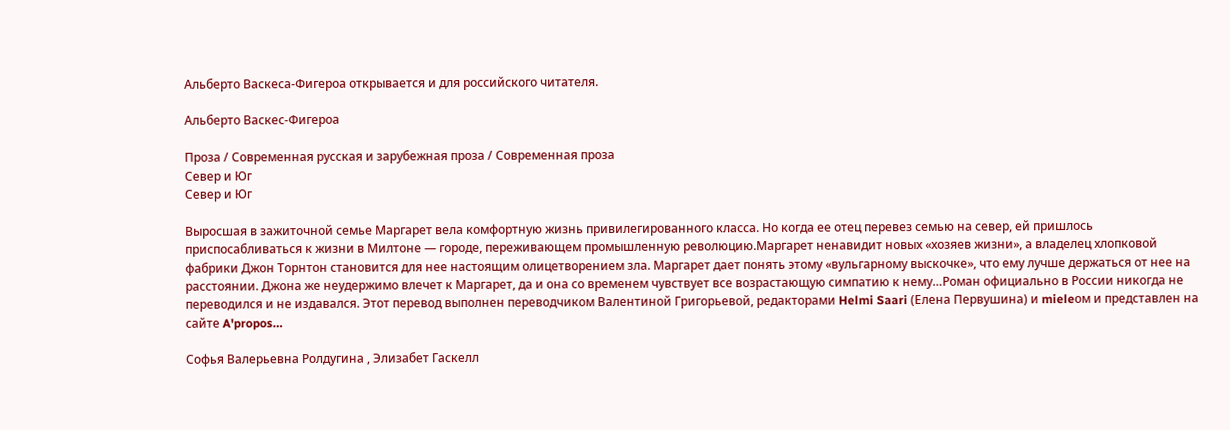Альберто Васкеса-Фигероа открывается и для российского читателя.

Альберто Васкес-Фигероа

Проза / Современная русская и зарубежная проза / Современная проза
Север и Юг
Север и Юг

Выросшая в зажиточной семье Маргарет вела комфортную жизнь привилегированного класса. Но когда ее отец перевез семью на север, ей пришлось приспосабливаться к жизни в Милтоне — городе, переживающем промышленную революцию.Маргарет ненавидит новых «хозяев жизни», а владелец хлопковой фабрики Джон Торнтон становится для нее настоящим олицетворением зла. Маргарет дает понять этому «вульгарному выскочке», что ему лучше держаться от нее на расстоянии. Джона же неудержимо влечет к Маргарет, да и она со временем чувствует все возрастающую симпатию к нему…Роман официально в России никогда не переводился и не издавался. Этот перевод выполнен переводчиком Валентиной Григорьевой, редакторами Helmi Saari (Елена Первушина) и mieleом и представлен на сайте A'propos…

Софья Валерьевна Ролдугина , Элизабет Гаскелл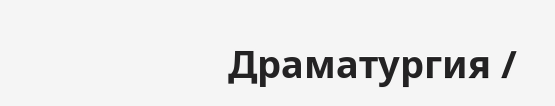Драматургия /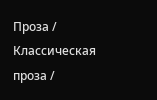Проза / Классическая проза /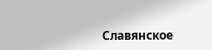Славянское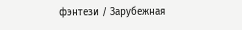фэнтези / Зарубежная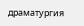драматургия